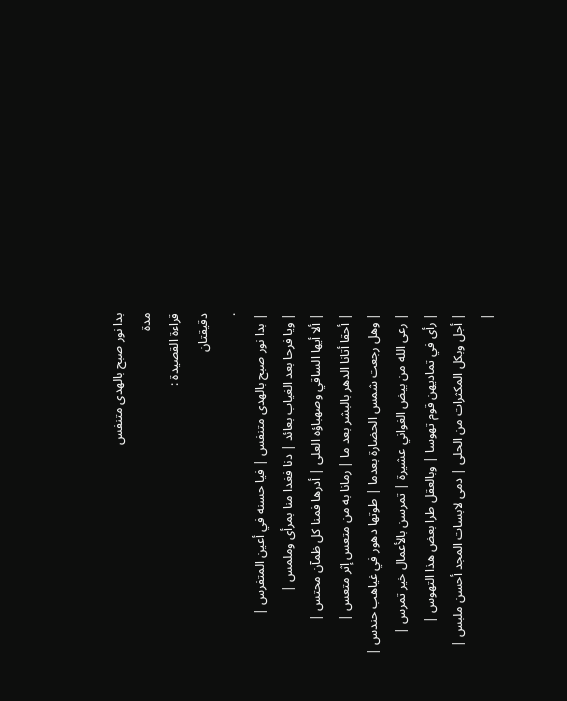بدا نور صبح بالهدى متنفس
مدة
قراءة القصيدة :
دقيقتان
.
| بدا نور صبح بالهدى متنفس | فيا حسنه في أعين المتفرس |
| ويا فرحا بعد الغياب بعائد | دنا فغدا منا بمرأى وملمس |
| ألا أيها الساقي وصهباؤه العلى | أدرها فمنا كل ظمآن محتس |
| أحقا أتانا الدهر بالبشر بعد ما | رمانا به من متعس إثر متعس |
| وهل رجعت شمس الحضارة بعدما | طوتها دهور في غياهب حندس |
| رعى الله من بيض الغواني عشيرة | تمرسن بالأعمال خير تمرس |
| رأى في تماديهن قوم تهوسا | وبالعقل طرا بعض هذا التهوس |
| أجل وبكل المكثرات من الحلى | دمى لابسات المجد أحسن ملبس |
|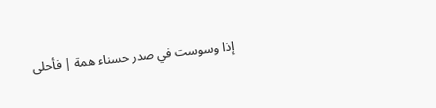إذا وسوست في صدر حسناء همة | فأحلى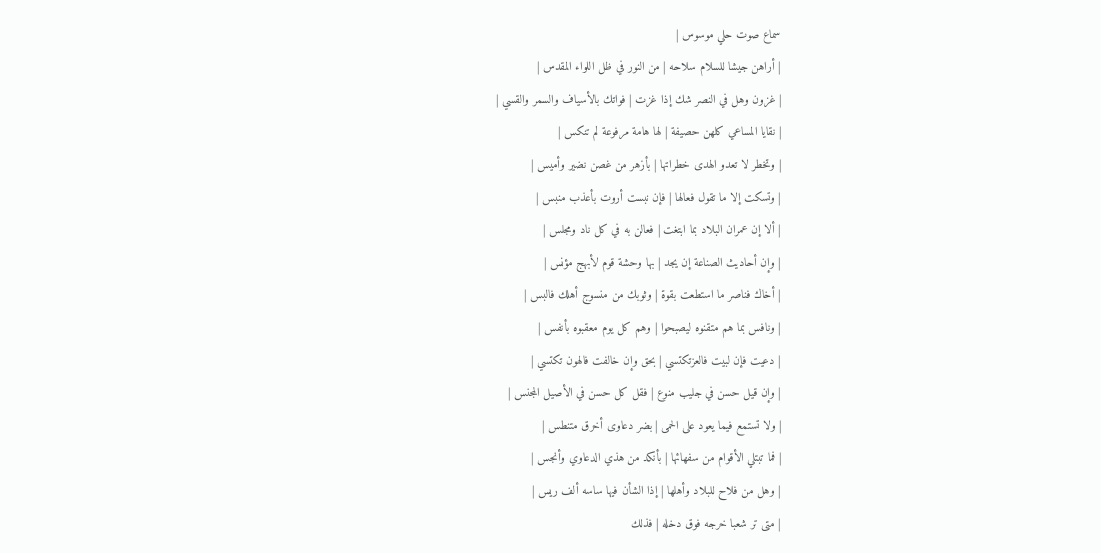سماع صوت حلي موسوس |
| أراهن جيشا للسلام سلاحه | من النور في ظل اللواء المقدس |
| غزون وهل في النصر شك إذا غزت | فواتك بالأسياف والسمر والقسي |
| نقايا المساعي كلهن حصيفة | لها هامة مرفوعة لم تنكس |
| وتخطر لا تعدو الهدى خطراتها | بأزهر من غصن نضير وأميس |
| وتسكت إلا ما تقول فعالها | فإن نبست أروت بأعذب منبس |
| ألا إن عمران البلاد بما ابتغت | فعالن به في كل ناد ومجلس |
| وإن أحاديث الصناعة إن يجد | بها وحشة قوم لأبهج مؤنس |
| أخاك فناصر ما استطعت بقوة | وثوبك من منسوج أهلك فالبس |
| ونافس بما هم متقنوه ليصبحوا | وهم كل يوم معقبوه بأنفس |
| دعيت فإن لبيت فالعزتكتسي | بحق وإن خالفت فالهون تكتسي |
| وإن قيل حسن في جليب منوع | فقل كل حسن في الأصيل المجنس |
| ولا تستمع فيما يعود على الحمى | بضر دعاوى أخرق متنطس |
| فما تبتلي الأقوام من سفهائها | بأنكد من هذي الدعاوي وأنجس |
| وهل من فلاح للبلاد وأهلها | إذا الشأن فيها ساسه ألف ريس |
| متى تر شعبا خرجه فوق دخله | فذلك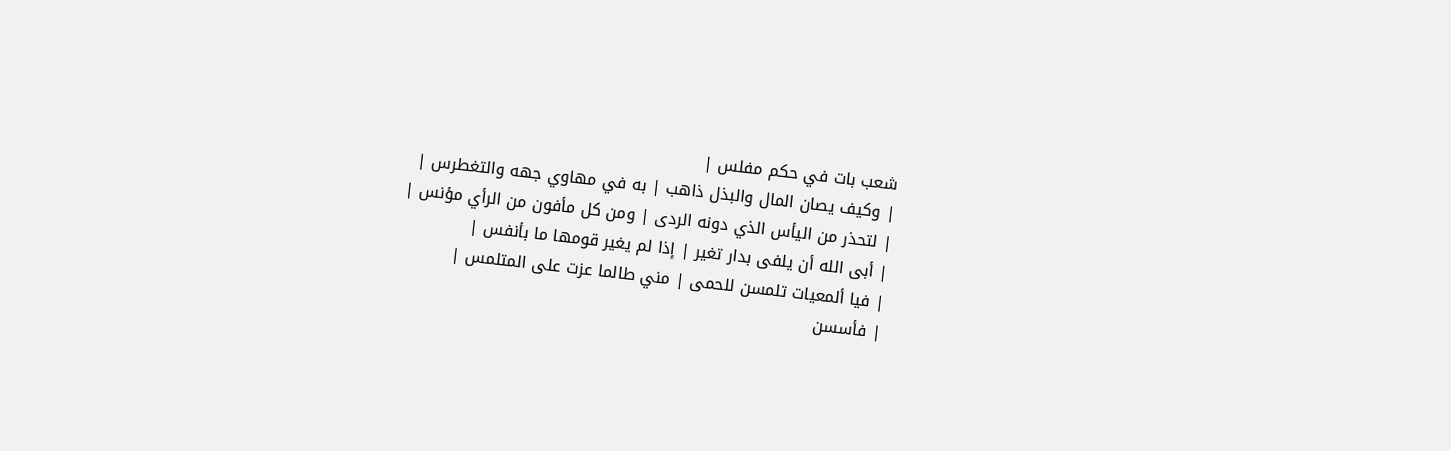شعب بات في حكم مفلس |
| وكيف يصان المال والبذل ذاهب | به في مهاوي جهه والتغطرس |
| لتحذر من اليأس الذي دونه الردى | ومن كل مأفون من الرأي مؤنس |
| أبى الله أن يلفى بدار تغير | إذا لم يغير قومها ما بأنفس |
| فيا ألمعيات تلمسن للحمى | مني طالما عزت على المتلمس |
| فأسسن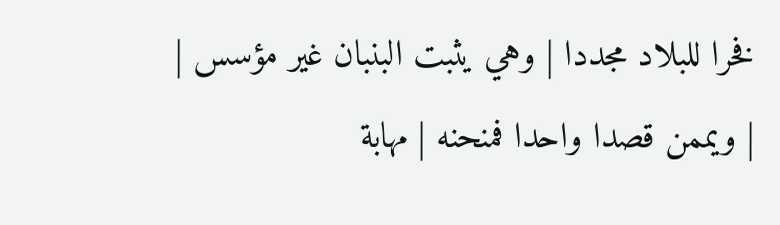فخرا للبلاد مجددا | وهي يثبت البنبان غير مؤسس |
| ويممن قصدا واحدا فمنحنه | مهابة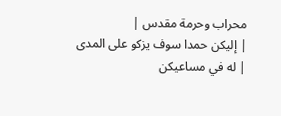محراب وحرمة مقدس |
| إليكن حمدا سوف يزكو على المدى | له في مساعيكن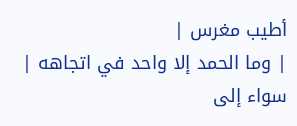أطيب مغرس |
| وما الحمد إلا واحد في اتجاهه | سواء إلى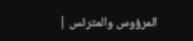المرؤوس والمترئس |